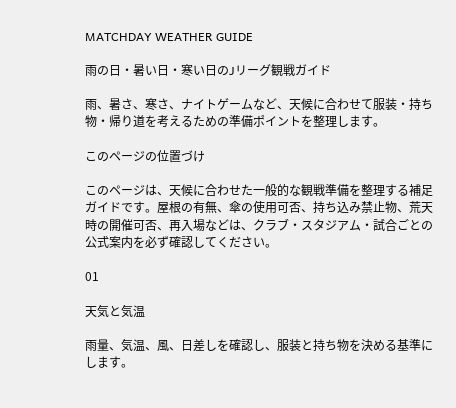MATCHDAY WEATHER GUIDE

雨の日・暑い日・寒い日のJリーグ観戦ガイド

雨、暑さ、寒さ、ナイトゲームなど、天候に合わせて服装・持ち物・帰り道を考えるための準備ポイントを整理します。

このページの位置づけ

このページは、天候に合わせた一般的な観戦準備を整理する補足ガイドです。屋根の有無、傘の使用可否、持ち込み禁止物、荒天時の開催可否、再入場などは、クラブ・スタジアム・試合ごとの公式案内を必ず確認してください。

01

天気と気温

雨量、気温、風、日差しを確認し、服装と持ち物を決める基準にします。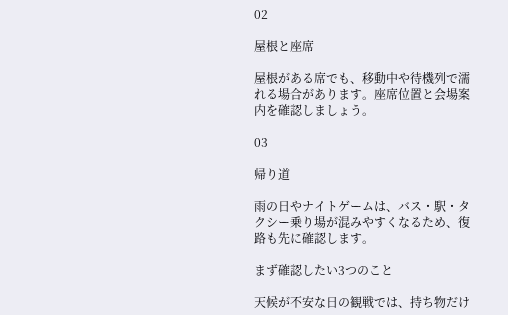02

屋根と座席

屋根がある席でも、移動中や待機列で濡れる場合があります。座席位置と会場案内を確認しましょう。

03

帰り道

雨の日やナイトゲームは、バス・駅・タクシー乗り場が混みやすくなるため、復路も先に確認します。

まず確認したい3つのこと

天候が不安な日の観戦では、持ち物だけ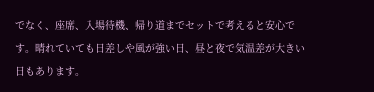でなく、座席、入場待機、帰り道までセットで考えると安心です。晴れていても日差しや風が強い日、昼と夜で気温差が大きい日もあります。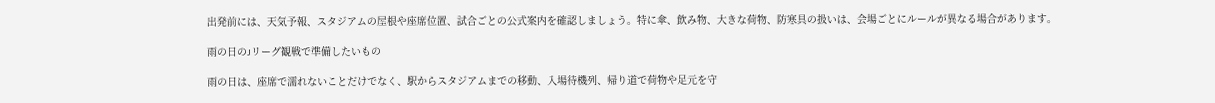出発前には、天気予報、スタジアムの屋根や座席位置、試合ごとの公式案内を確認しましょう。特に傘、飲み物、大きな荷物、防寒具の扱いは、会場ごとにルールが異なる場合があります。

雨の日のJリーグ観戦で準備したいもの

雨の日は、座席で濡れないことだけでなく、駅からスタジアムまでの移動、入場待機列、帰り道で荷物や足元を守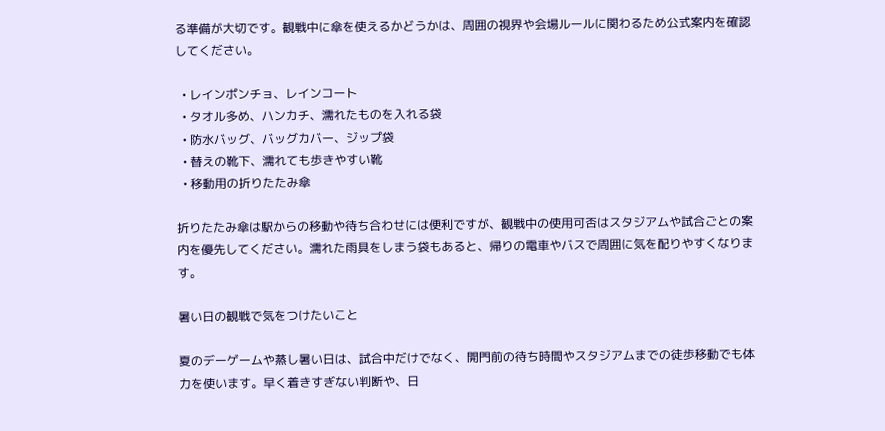る準備が大切です。観戦中に傘を使えるかどうかは、周囲の視界や会場ルールに関わるため公式案内を確認してください。

  • レインポンチョ、レインコート
  • タオル多め、ハンカチ、濡れたものを入れる袋
  • 防水バッグ、バッグカバー、ジップ袋
  • 替えの靴下、濡れても歩きやすい靴
  • 移動用の折りたたみ傘

折りたたみ傘は駅からの移動や待ち合わせには便利ですが、観戦中の使用可否はスタジアムや試合ごとの案内を優先してください。濡れた雨具をしまう袋もあると、帰りの電車やバスで周囲に気を配りやすくなります。

暑い日の観戦で気をつけたいこと

夏のデーゲームや蒸し暑い日は、試合中だけでなく、開門前の待ち時間やスタジアムまでの徒歩移動でも体力を使います。早く着きすぎない判断や、日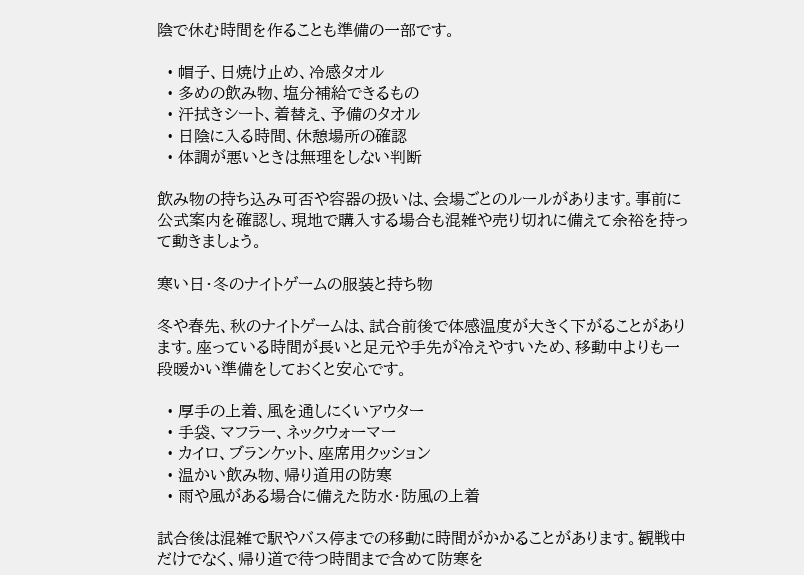陰で休む時間を作ることも準備の一部です。

  • 帽子、日焼け止め、冷感タオル
  • 多めの飲み物、塩分補給できるもの
  • 汗拭きシート、着替え、予備のタオル
  • 日陰に入る時間、休憩場所の確認
  • 体調が悪いときは無理をしない判断

飲み物の持ち込み可否や容器の扱いは、会場ごとのルールがあります。事前に公式案内を確認し、現地で購入する場合も混雑や売り切れに備えて余裕を持って動きましょう。

寒い日・冬のナイトゲームの服装と持ち物

冬や春先、秋のナイトゲームは、試合前後で体感温度が大きく下がることがあります。座っている時間が長いと足元や手先が冷えやすいため、移動中よりも一段暖かい準備をしておくと安心です。

  • 厚手の上着、風を通しにくいアウター
  • 手袋、マフラー、ネックウォーマー
  • カイロ、ブランケット、座席用クッション
  • 温かい飲み物、帰り道用の防寒
  • 雨や風がある場合に備えた防水・防風の上着

試合後は混雑で駅やバス停までの移動に時間がかかることがあります。観戦中だけでなく、帰り道で待つ時間まで含めて防寒を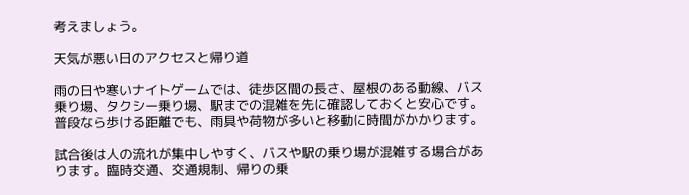考えましょう。

天気が悪い日のアクセスと帰り道

雨の日や寒いナイトゲームでは、徒歩区間の長さ、屋根のある動線、バス乗り場、タクシー乗り場、駅までの混雑を先に確認しておくと安心です。普段なら歩ける距離でも、雨具や荷物が多いと移動に時間がかかります。

試合後は人の流れが集中しやすく、バスや駅の乗り場が混雑する場合があります。臨時交通、交通規制、帰りの乗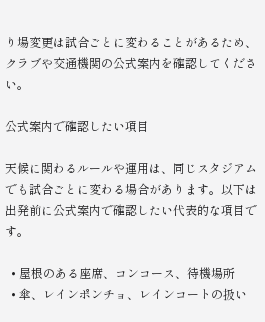り場変更は試合ごとに変わることがあるため、クラブや交通機関の公式案内を確認してください。

公式案内で確認したい項目

天候に関わるルールや運用は、同じスタジアムでも試合ごとに変わる場合があります。以下は出発前に公式案内で確認したい代表的な項目です。

  • 屋根のある座席、コンコース、待機場所
  • 傘、レインポンチョ、レインコートの扱い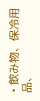• 飲み物、保冷用品、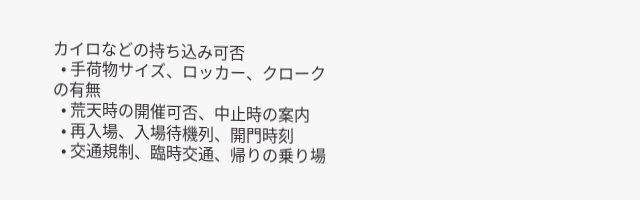カイロなどの持ち込み可否
  • 手荷物サイズ、ロッカー、クロークの有無
  • 荒天時の開催可否、中止時の案内
  • 再入場、入場待機列、開門時刻
  • 交通規制、臨時交通、帰りの乗り場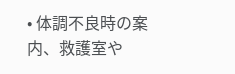• 体調不良時の案内、救護室や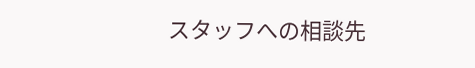スタッフへの相談先